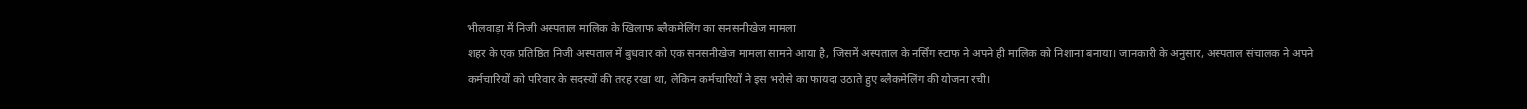भीलवाड़ा में निजी अस्पताल मालिक के खिलाफ ब्लैकमेलिंग का सनसनीखेज मामला
शहर के एक प्रतिष्ठित निजी अस्पताल में बुधवार को एक सनसनीखेज मामला सामने आया है, जिसमें अस्पताल के नर्सिंग स्टाफ ने अपने ही मालिक को निशाना बनाया। जानकारी के अनुसार, अस्पताल संचालक ने अपने कर्मचारियों को परिवार के सदस्यों की तरह रखा था, लेकिन कर्मचारियों ने इस भरोसे का फायदा उठाते हुए ब्लैकमेलिंग की योजना रची।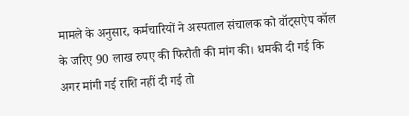मामले के अनुसार, कर्मचारियों ने अस्पताल संचालक को वॉट्सऐप कॉल के जरिए 90 लाख रुपए की फिरौती की मांग की। धमकी दी गई कि अगर मांगी गई राशि नहीं दी गई तो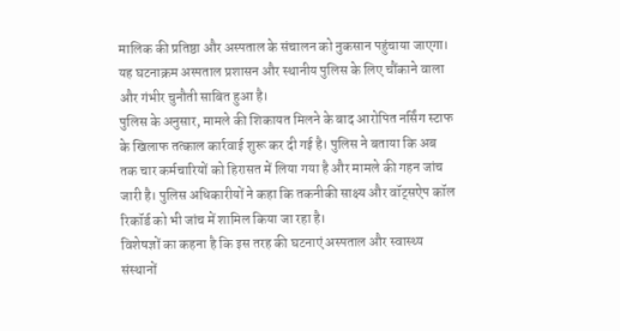मालिक की प्रतिष्ठा और अस्पताल के संचालन को नुकसान पहुंचाया जाएगा। यह घटनाक्रम अस्पताल प्रशासन और स्थानीय पुलिस के लिए चौंकाने वाला और गंभीर चुनौती साबित हुआ है।
पुलिस के अनुसार, मामले की शिकायत मिलने के बाद आरोपित नर्सिंग स्टाफ के खिलाफ तत्काल कार्रवाई शुरू कर दी गई है। पुलिस ने बताया कि अब तक चार कर्मचारियों को हिरासत में लिया गया है और मामले की गहन जांच जारी है। पुलिस अधिकारीयों ने कहा कि तकनीकी साक्ष्य और वॉट्सऐप कॉल रिकॉर्ड को भी जांच में शामिल किया जा रहा है।
विशेषज्ञों का कहना है कि इस तरह की घटनाएं अस्पताल और स्वास्थ्य संस्थानों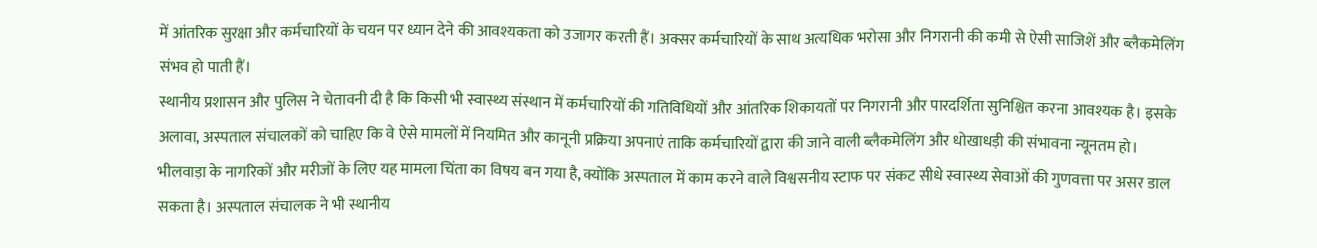में आंतरिक सुरक्षा और कर्मचारियों के चयन पर ध्यान देने की आवश्यकता को उजागर करती हैं। अक्सर कर्मचारियों के साथ अत्यधिक भरोसा और निगरानी की कमी से ऐसी साजिशें और ब्लैकमेलिंग संभव हो पाती हैं।
स्थानीय प्रशासन और पुलिस ने चेतावनी दी है कि किसी भी स्वास्थ्य संस्थान में कर्मचारियों की गतिविधियों और आंतरिक शिकायतों पर निगरानी और पारदर्शिता सुनिश्चित करना आवश्यक है। इसके अलावा, अस्पताल संचालकों को चाहिए कि वे ऐसे मामलों में नियमित और कानूनी प्रक्रिया अपनाएं ताकि कर्मचारियों द्वारा की जाने वाली ब्लैकमेलिंग और धोखाधड़ी की संभावना न्यूनतम हो।
भीलवाड़ा के नागरिकों और मरीजों के लिए यह मामला चिंता का विषय बन गया है, क्योंकि अस्पताल में काम करने वाले विश्वसनीय स्टाफ पर संकट सीधे स्वास्थ्य सेवाओं की गुणवत्ता पर असर डाल सकता है। अस्पताल संचालक ने भी स्थानीय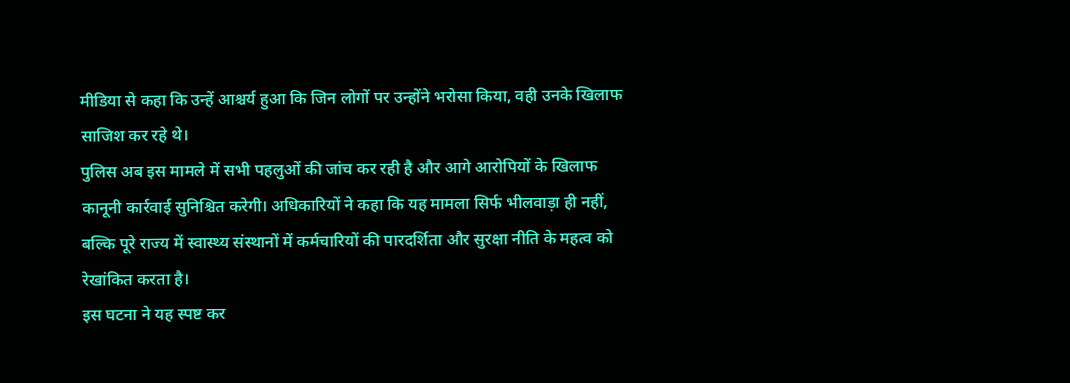मीडिया से कहा कि उन्हें आश्चर्य हुआ कि जिन लोगों पर उन्होंने भरोसा किया, वही उनके खिलाफ साजिश कर रहे थे।
पुलिस अब इस मामले में सभी पहलुओं की जांच कर रही है और आगे आरोपियों के खिलाफ कानूनी कार्रवाई सुनिश्चित करेगी। अधिकारियों ने कहा कि यह मामला सिर्फ भीलवाड़ा ही नहीं, बल्कि पूरे राज्य में स्वास्थ्य संस्थानों में कर्मचारियों की पारदर्शिता और सुरक्षा नीति के महत्व को रेखांकित करता है।
इस घटना ने यह स्पष्ट कर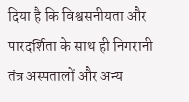दिया है कि विश्वसनीयता और पारदर्शिता के साथ ही निगरानी तंत्र अस्पतालों और अन्य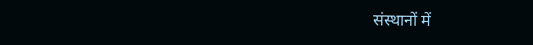संस्थानों में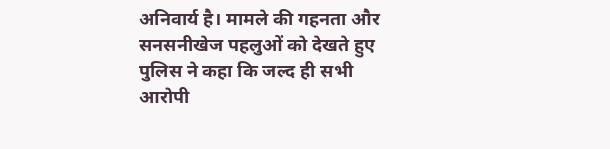अनिवार्य है। मामले की गहनता और सनसनीखेज पहलुओं को देखते हुए पुलिस ने कहा कि जल्द ही सभी आरोपी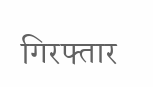गिरफ्तार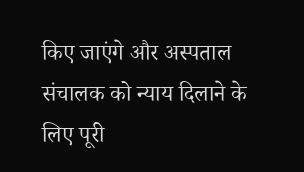किए जाएंगे और अस्पताल संचालक को न्याय दिलाने के लिए पूरी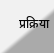प्रक्रिया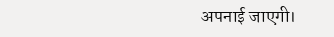अपनाई जाएगी।